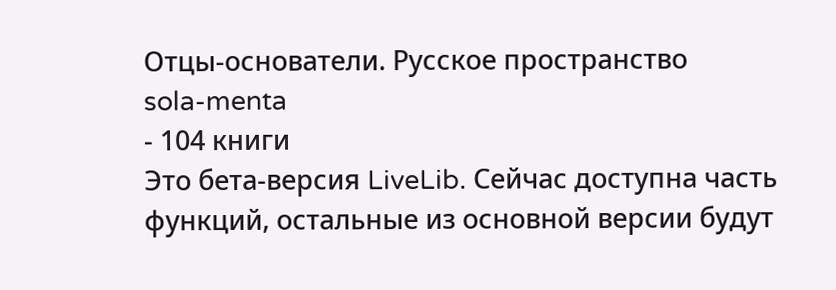Отцы-основатели. Русское пространство
sola-menta
- 104 книги
Это бета-версия LiveLib. Сейчас доступна часть функций, остальные из основной версии будут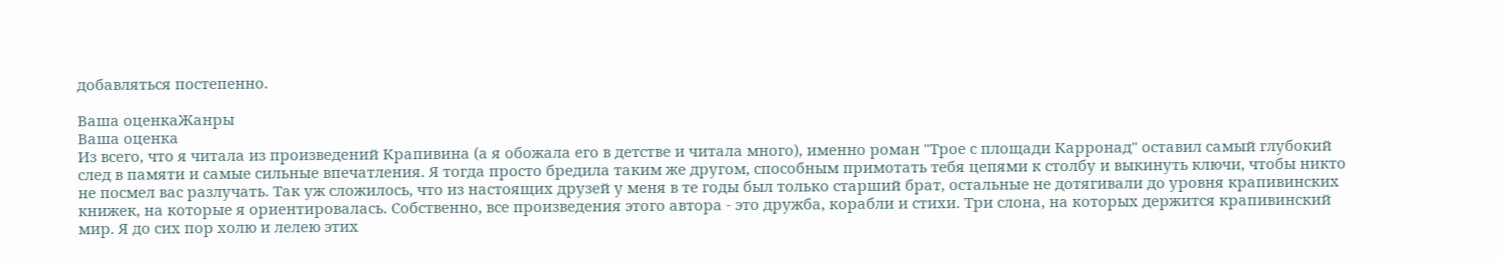добавляться постепенно.

Ваша оценкаЖанры
Ваша оценка
Из всего, что я читала из произведений Крапивина (а я обожала его в детстве и читала много), именно роман "Трое с площади Карронад" оставил самый глубокий след в памяти и самые сильные впечатления. Я тогда просто бредила таким же другом, способным примотать тебя цепями к столбу и выкинуть ключи, чтобы никто не посмел вас разлучать. Так уж сложилось, что из настоящих друзей у меня в те годы был только старший брат, остальные не дотягивали до уровня крапивинских книжек, на которые я ориентировалась. Собственно, все произведения этого автора - это дружба, корабли и стихи. Три слона, на которых держится крапивинский мир. Я до сих пор холю и лелею этих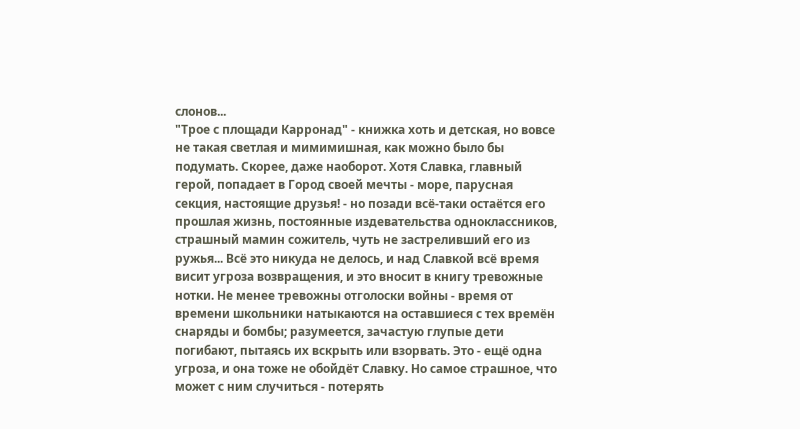слонов...
"Трое с площади Карронад" - книжка хоть и детская, но вовсе не такая светлая и мимимишная, как можно было бы подумать. Скорее, даже наоборот. Хотя Славка, главный герой, попадает в Город своей мечты - море, парусная секция, настоящие друзья! - но позади всё-таки остаётся его прошлая жизнь, постоянные издевательства одноклассников, страшный мамин сожитель, чуть не застреливший его из ружья... Всё это никуда не делось, и над Славкой всё время висит угроза возвращения, и это вносит в книгу тревожные нотки. Не менее тревожны отголоски войны - время от времени школьники натыкаются на оставшиеся с тех времён снаряды и бомбы; разумеется, зачастую глупые дети погибают, пытаясь их вскрыть или взорвать. Это - ещё одна угроза, и она тоже не обойдёт Славку. Но самое страшное, что может с ним случиться - потерять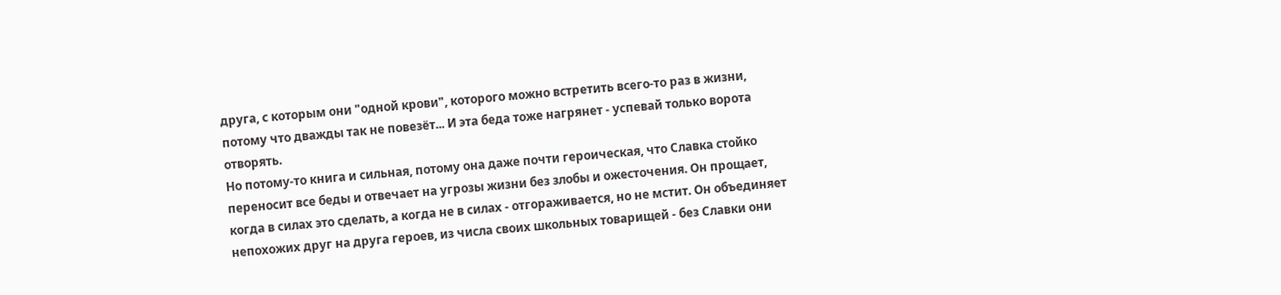друга, с которым они "одной крови", которого можно встретить всего-то раз в жизни, потому что дважды так не повезёт... И эта беда тоже нагрянет - успевай только ворота отворять.
Но потому-то книга и сильная, потому она даже почти героическая, что Славка стойко переносит все беды и отвечает на угрозы жизни без злобы и ожесточения. Он прощает, когда в силах это сделать, а когда не в силах - отгораживается, но не мстит. Он объединяет непохожих друг на друга героев, из числа своих школьных товарищей - без Славки они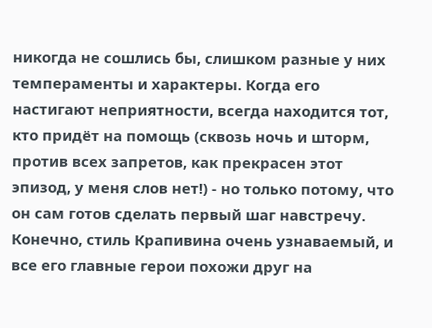никогда не сошлись бы, слишком разные у них темпераменты и характеры. Когда его настигают неприятности, всегда находится тот, кто придёт на помощь (сквозь ночь и шторм, против всех запретов, как прекрасен этот эпизод, у меня слов нет!) - но только потому, что он сам готов сделать первый шаг навстречу.
Конечно, стиль Крапивина очень узнаваемый, и все его главные герои похожи друг на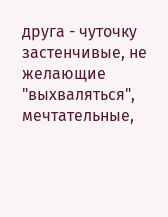друга - чуточку застенчивые, не желающие "выхваляться", мечтательные,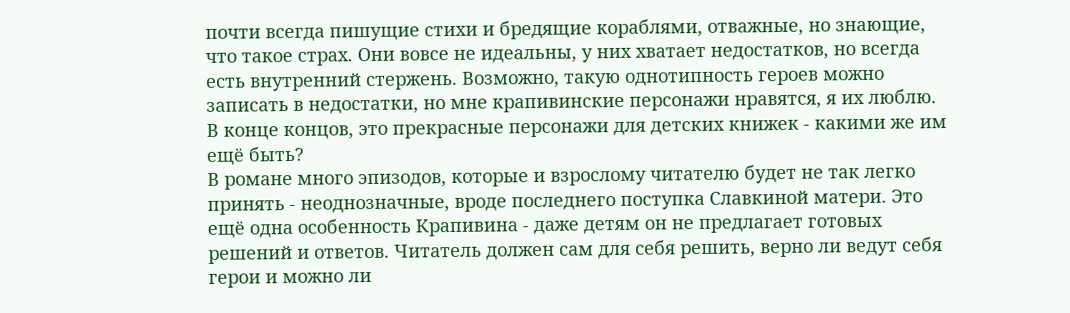почти всегда пишущие стихи и бредящие кораблями, отважные, но знающие, что такое страх. Они вовсе не идеальны, у них хватает недостатков, но всегда есть внутренний стержень. Возможно, такую однотипность героев можно записать в недостатки, но мне крапивинские персонажи нравятся, я их люблю. В конце концов, это прекрасные персонажи для детских книжек - какими же им ещё быть?
В романе много эпизодов, которые и взрослому читателю будет не так легко принять - неоднозначные, вроде последнего поступка Славкиной матери. Это ещё одна особенность Крапивина - даже детям он не предлагает готовых решений и ответов. Читатель должен сам для себя решить, верно ли ведут себя герои и можно ли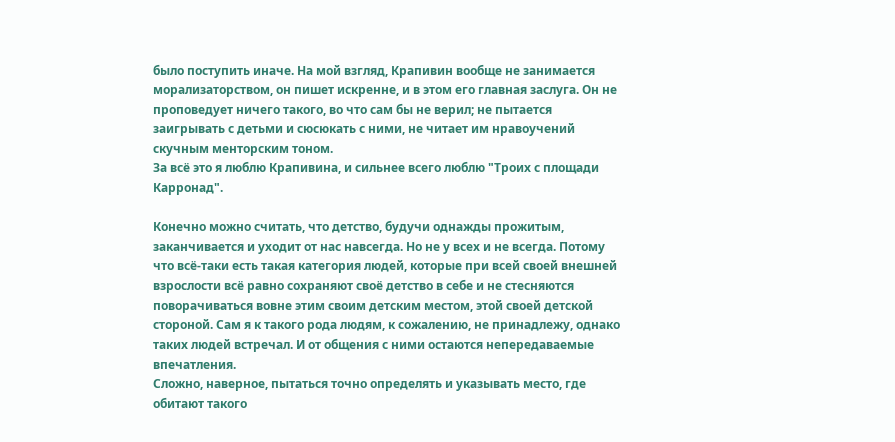было поступить иначе. На мой взгляд, Крапивин вообще не занимается морализаторством, он пишет искренне, и в этом его главная заслуга. Он не проповедует ничего такого, во что сам бы не верил; не пытается заигрывать с детьми и сюсюкать с ними, не читает им нравоучений скучным менторским тоном.
За всё это я люблю Крапивина, и сильнее всего люблю "Троих с площади Карронад".

Конечно можно считать, что детство, будучи однажды прожитым, заканчивается и уходит от нас навсегда. Но не у всех и не всегда. Потому что всё-таки есть такая категория людей, которые при всей своей внешней взрослости всё равно сохраняют своё детство в себе и не стесняются поворачиваться вовне этим своим детским местом, этой своей детской стороной. Сам я к такого рода людям, к сожалению, не принадлежу, однако таких людей встречал. И от общения с ними остаются непередаваемые впечатления.
Сложно, наверное, пытаться точно определять и указывать место, где обитают такого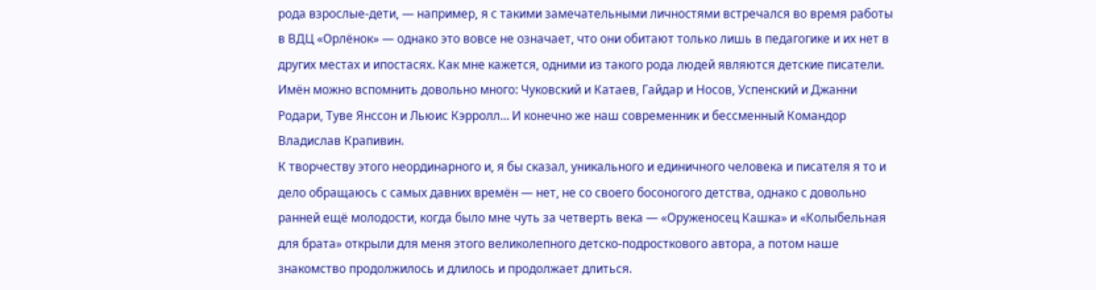рода взрослые-дети, — например, я с такими замечательными личностями встречался во время работы в ВДЦ «Орлёнок» — однако это вовсе не означает, что они обитают только лишь в педагогике и их нет в других местах и ипостасях. Как мне кажется, одними из такого рода людей являются детские писатели. Имён можно вспомнить довольно много: Чуковский и Катаев, Гайдар и Носов, Успенский и Джанни Родари, Туве Янссон и Льюис Кэрролл… И конечно же наш современник и бессменный Командор Владислав Крапивин.
К творчеству этого неординарного и, я бы сказал, уникального и единичного человека и писателя я то и дело обращаюсь с самых давних времён — нет, не со своего босоногого детства, однако с довольно ранней ещё молодости, когда было мне чуть за четверть века — «Оруженосец Кашка» и «Колыбельная для брата» открыли для меня этого великолепного детско-подросткового автора, а потом наше знакомство продолжилось и длилось и продолжает длиться.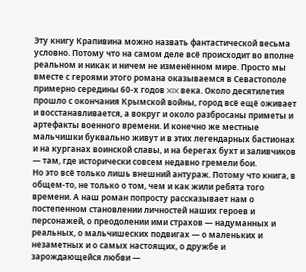Эту книгу Крапивина можно назвать фантастической весьма условно. Потому что на самом деле всё происходит во вполне реальном и никак и ничем не изменённом мире. Просто мы вместе с героями этого романа оказываемся в Севастополе примерно середины 60-х годов XIX века. Около десятилетия прошло с окончания Крымской войны, город всё ещё оживает и восстанавливается, а вокруг и около разбросаны приметы и артефакты военного времени. И конечно же местные мальчишки буквально живут и в этих легендарных бастионах и на курганах воинской славы, и на берегах бухт и заливчиков — там, где исторически совсем недавно гремели бои.
Но это всё только лишь внешний антураж. Потому что книга, в общем-то, не только о том, чем и как жили ребята того времени. А наш роман попросту рассказывает нам о постепенном становлении личностей наших героев и персонажей, о преодолении ими страхов — надуманных и реальных, о мальчишеских подвигах — о маленьких и незаметных и о самых настоящих, о дружбе и зарождающейся любви —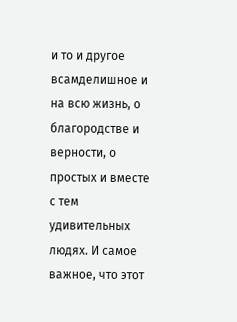и то и другое всамделишное и на всю жизнь, о благородстве и верности, о простых и вместе с тем удивительных людях. И самое важное, что этот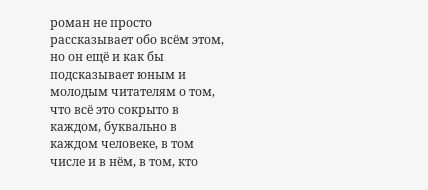роман не просто рассказывает обо всём этом, но он ещё и как бы подсказывает юным и молодым читателям о том, что всё это сокрыто в каждом, буквально в каждом человеке, в том числе и в нём, в том, кто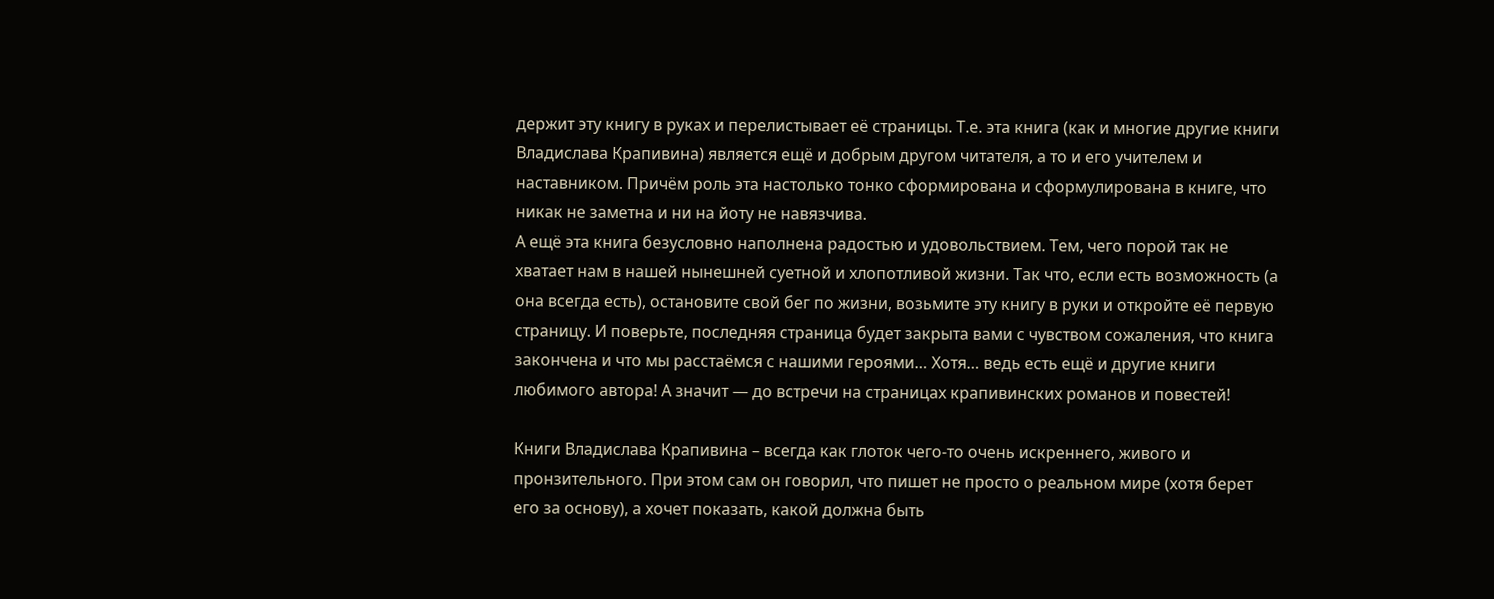держит эту книгу в руках и перелистывает её страницы. Т.е. эта книга (как и многие другие книги Владислава Крапивина) является ещё и добрым другом читателя, а то и его учителем и наставником. Причём роль эта настолько тонко сформирована и сформулирована в книге, что никак не заметна и ни на йоту не навязчива.
А ещё эта книга безусловно наполнена радостью и удовольствием. Тем, чего порой так не хватает нам в нашей нынешней суетной и хлопотливой жизни. Так что, если есть возможность (а она всегда есть), остановите свой бег по жизни, возьмите эту книгу в руки и откройте её первую страницу. И поверьте, последняя страница будет закрыта вами с чувством сожаления, что книга закончена и что мы расстаёмся с нашими героями… Хотя… ведь есть ещё и другие книги любимого автора! А значит — до встречи на страницах крапивинских романов и повестей!

Книги Владислава Крапивина – всегда как глоток чего-то очень искреннего, живого и пронзительного. При этом сам он говорил, что пишет не просто о реальном мире (хотя берет его за основу), а хочет показать, какой должна быть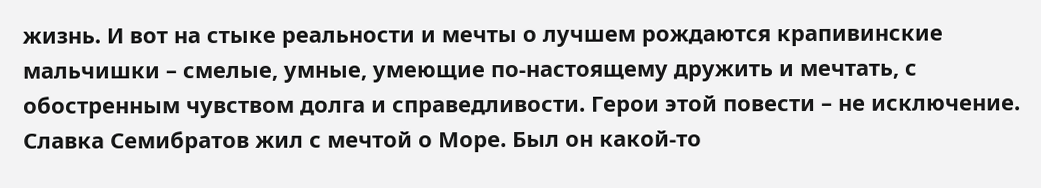жизнь. И вот на стыке реальности и мечты о лучшем рождаются крапивинские мальчишки – смелые, умные, умеющие по-настоящему дружить и мечтать, с обостренным чувством долга и справедливости. Герои этой повести – не исключение.
Славка Семибратов жил с мечтой о Море. Был он какой-то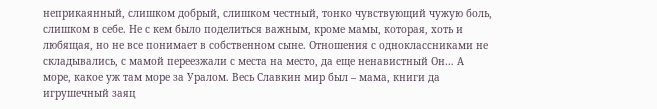неприкаянный, слишком добрый, слишком честный, тонко чувствующий чужую боль, слишком в себе. Не с кем было поделиться важным, кроме мамы, которая, хоть и любящая, но не все понимает в собственном сыне. Отношения с одноклассниками не складывались, с мамой переезжали с места на место, да еще ненавистный Он… А море, какое уж там море за Уралом. Весь Славкин мир был – мама, книги да игрушечный заяц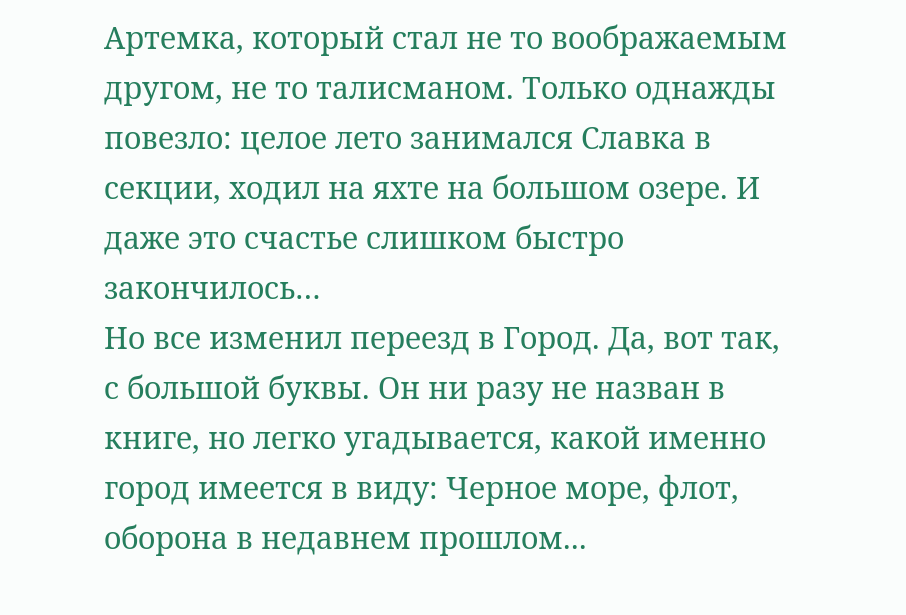Артемка, который стал не то воображаемым другом, не то талисманом. Только однажды повезло: целое лето занимался Славка в секции, ходил на яхте на большом озере. И даже это счастье слишком быстро закончилось…
Но все изменил переезд в Город. Да, вот так, с большой буквы. Он ни разу не назван в книге, но легко угадывается, какой именно город имеется в виду: Черное море, флот, оборона в недавнем прошлом...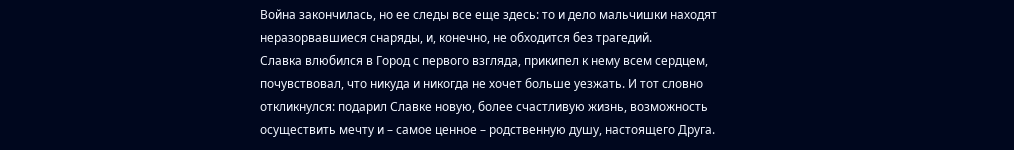Война закончилась, но ее следы все еще здесь: то и дело мальчишки находят неразорвавшиеся снаряды, и, конечно, не обходится без трагедий.
Славка влюбился в Город с первого взгляда, прикипел к нему всем сердцем, почувствовал, что никуда и никогда не хочет больше уезжать. И тот словно откликнулся: подарил Славке новую, более счастливую жизнь, возможность осуществить мечту и – самое ценное – родственную душу, настоящего Друга.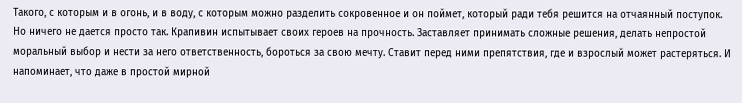Такого, с которым и в огонь, и в воду, с которым можно разделить сокровенное и он поймет, который ради тебя решится на отчаянный поступок.
Но ничего не дается просто так. Крапивин испытывает своих героев на прочность. Заставляет принимать сложные решения, делать непростой моральный выбор и нести за него ответственность, бороться за свою мечту. Ставит перед ними препятствия, где и взрослый может растеряться. И напоминает, что даже в простой мирной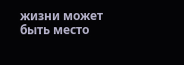жизни может быть место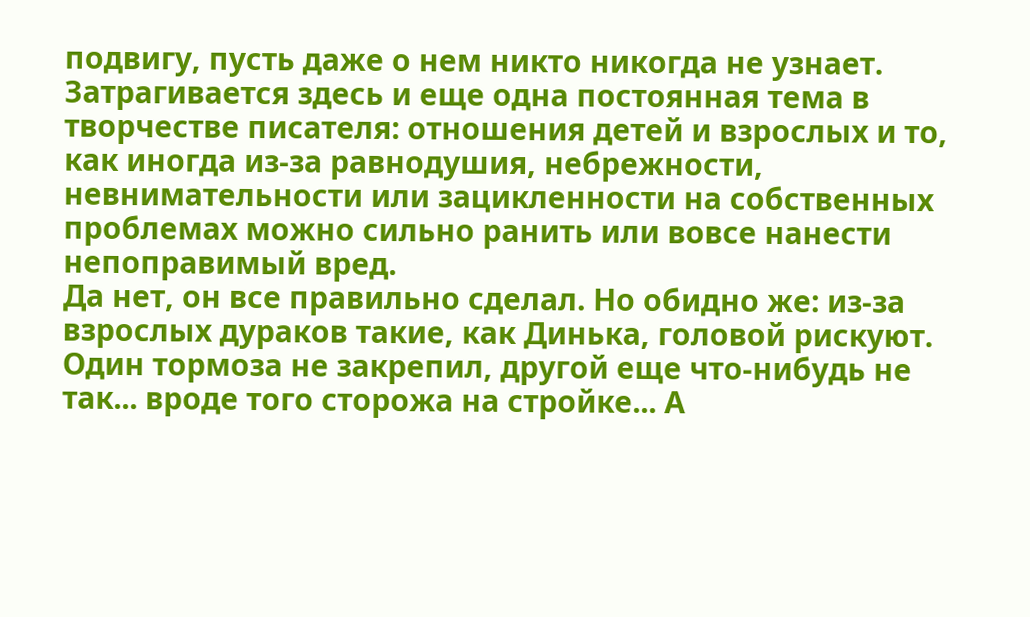подвигу, пусть даже о нем никто никогда не узнает.
Затрагивается здесь и еще одна постоянная тема в творчестве писателя: отношения детей и взрослых и то, как иногда из-за равнодушия, небрежности, невнимательности или зацикленности на собственных проблемах можно сильно ранить или вовсе нанести непоправимый вред.
Да нет, он все правильно сделал. Но обидно же: из-за взрослых дураков такие, как Динька, головой рискуют. Один тормоза не закрепил, другой еще что-нибудь не так... вроде того сторожа на стройке... А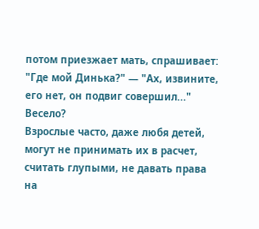потом приезжает мать, спрашивает: "Где мой Динька?" — "Ах, извините, его нет, он подвиг совершил..." Весело?
Взрослые часто, даже любя детей, могут не принимать их в расчет, считать глупыми, не давать права на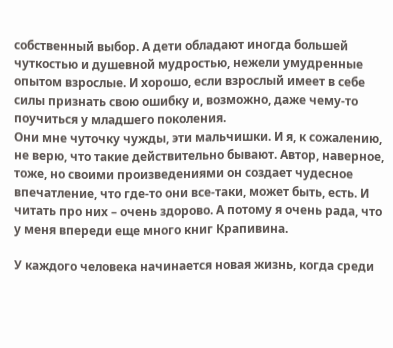собственный выбор. А дети обладают иногда большей чуткостью и душевной мудростью, нежели умудренные опытом взрослые. И хорошо, если взрослый имеет в себе силы признать свою ошибку и, возможно, даже чему-то поучиться у младшего поколения.
Они мне чуточку чужды, эти мальчишки. И я, к сожалению, не верю, что такие действительно бывают. Автор, наверное, тоже, но своими произведениями он создает чудесное впечатление, что где-то они все-таки, может быть, есть. И читать про них – очень здорово. А потому я очень рада, что у меня впереди еще много книг Крапивина.

У каждого человека начинается новая жизнь, когда среди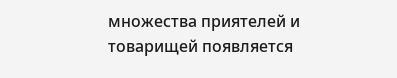множества приятелей и товарищей появляется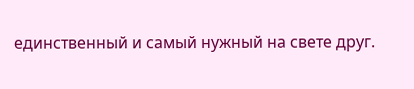единственный и самый нужный на свете друг.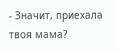- Значит, приехала твоя мама?